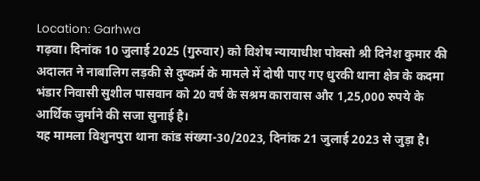Location: Garhwa
गढ़वा। दिनांक 10 जुलाई 2025 (गुरुवार) को विशेष न्यायाधीश पोक्सो श्री दिनेश कुमार की अदालत ने नाबालिग लड़की से दुष्कर्म के मामले में दोषी पाए गए धुरकी थाना क्षेत्र के कदमा भंडार निवासी सुशील पासवान को 20 वर्ष के सश्रम कारावास और 1,25,000 रुपये के आर्थिक जुर्माने की सजा सुनाई है।
यह मामला विशुनपुरा थाना कांड संख्या-30/2023, दिनांक 21 जुलाई 2023 से जुड़ा है।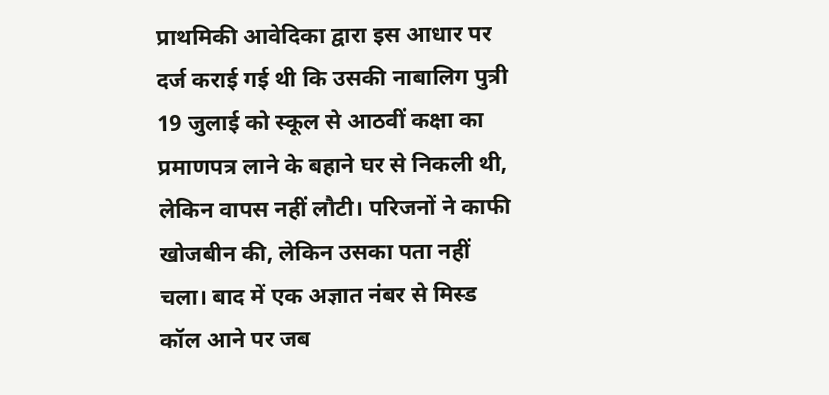प्राथमिकी आवेदिका द्वारा इस आधार पर दर्ज कराई गई थी कि उसकी नाबालिग पुत्री 19 जुलाई को स्कूल से आठवीं कक्षा का प्रमाणपत्र लाने के बहाने घर से निकली थी, लेकिन वापस नहीं लौटी। परिजनों ने काफी खोजबीन की, लेकिन उसका पता नहीं चला। बाद में एक अज्ञात नंबर से मिस्ड कॉल आने पर जब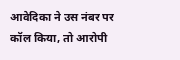आवेदिका ने उस नंबर पर कॉल किया, तो आरोपी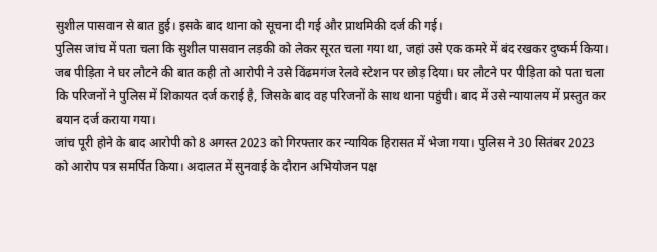सुशील पासवान से बात हुई। इसके बाद थाना को सूचना दी गई और प्राथमिकी दर्ज की गई।
पुलिस जांच में पता चला कि सुशील पासवान लड़की को लेकर सूरत चला गया था, जहां उसे एक कमरे में बंद रखकर दुष्कर्म किया। जब पीड़िता ने घर लौटने की बात कही तो आरोपी ने उसे विंढमगंज रेलवे स्टेशन पर छोड़ दिया। घर लौटने पर पीड़िता को पता चला कि परिजनों ने पुलिस में शिकायत दर्ज कराई है, जिसके बाद वह परिजनों के साथ थाना पहुंची। बाद में उसे न्यायालय में प्रस्तुत कर बयान दर्ज कराया गया।
जांच पूरी होने के बाद आरोपी को 8 अगस्त 2023 को गिरफ्तार कर न्यायिक हिरासत में भेजा गया। पुलिस ने 30 सितंबर 2023 को आरोप पत्र समर्पित किया। अदालत में सुनवाई के दौरान अभियोजन पक्ष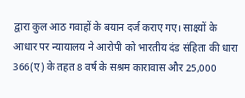द्वारा कुल आठ गवाहों के बयान दर्ज कराए गए। साक्ष्यों के आधार पर न्यायालय ने आरोपी को भारतीय दंड संहिता की धारा 366(ए) के तहत 8 वर्ष के सश्रम कारावास और 25,000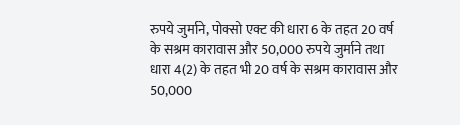रुपये जुर्माने, पोक्सो एक्ट की धारा 6 के तहत 20 वर्ष के सश्रम कारावास और 50,000 रुपये जुर्माने तथा धारा 4(2) के तहत भी 20 वर्ष के सश्रम कारावास और 50,000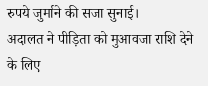रुपये जुर्माने की सजा सुनाई।
अदालत ने पीड़िता को मुआवजा राशि देने के लिए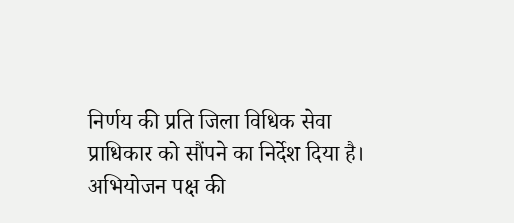निर्णय की प्रति जिला विधिक सेवा प्राधिकार को सौंपने का निर्देश दिया है। अभियोजन पक्ष की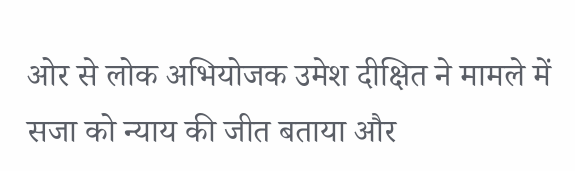ओर से लोक अभियोजक उमेश दीक्षित ने मामले में सजा को न्याय की जीत बताया और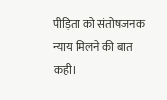पीड़िता को संतोषजनक न्याय मिलने की बात कही।